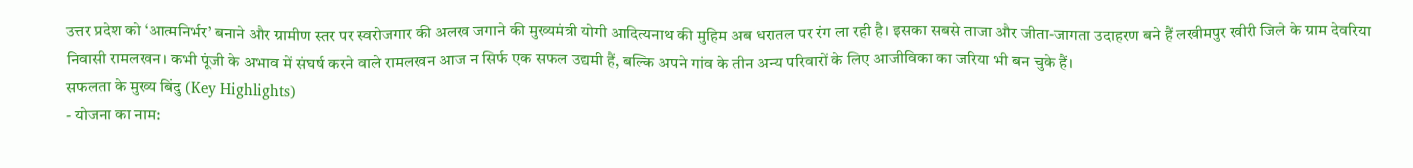उत्तर प्रदेश को ‘आत्मनिर्भर’ बनाने और ग्रामीण स्तर पर स्वरोजगार की अलख जगाने की मुख्यमंत्री योगी आदित्यनाथ की मुहिम अब धरातल पर रंग ला रही है। इसका सबसे ताजा और जीता-जागता उदाहरण बने हैं लखीमपुर खीरी जिले के ग्राम देवरिया निवासी रामलखन। कभी पूंजी के अभाव में संघर्ष करने वाले रामलखन आज न सिर्फ एक सफल उद्यमी हैं, बल्कि अपने गांव के तीन अन्य परिवारों के लिए आजीविका का जरिया भी बन चुके हैं।
सफलता के मुख्य बिंदु (Key Highlights)
- योजना का नाम: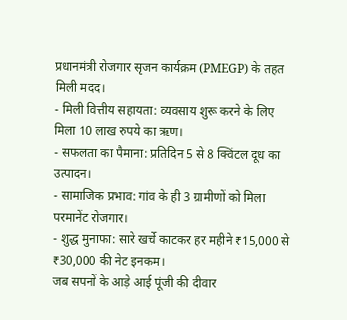प्रधानमंत्री रोजगार सृजन कार्यक्रम (PMEGP) के तहत मिली मदद।
- मिली वित्तीय सहायता: व्यवसाय शुरू करने के लिए मिला 10 लाख रुपये का ऋण।
- सफलता का पैमाना: प्रतिदिन 5 से 8 क्विंटल दूध का उत्पादन।
- सामाजिक प्रभाव: गांव के ही 3 ग्रामीणों को मिला परमानेंट रोजगार।
- शुद्ध मुनाफा: सारे खर्चे काटकर हर महीने ₹15,000 से ₹30,000 की नेट इनकम।
जब सपनों के आड़े आई पूंजी की दीवार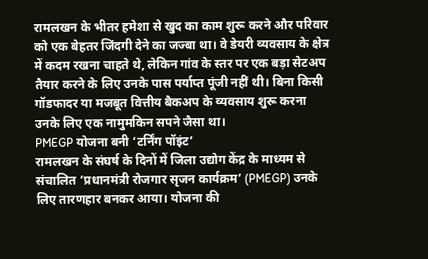रामलखन के भीतर हमेशा से खुद का काम शुरू करने और परिवार को एक बेहतर जिंदगी देने का जज्बा था। वे डेयरी व्यवसाय के क्षेत्र में कदम रखना चाहते थे, लेकिन गांव के स्तर पर एक बड़ा सेटअप तैयार करने के लिए उनके पास पर्याप्त पूंजी नहीं थी। बिना किसी गॉडफादर या मजबूत वित्तीय बैकअप के व्यवसाय शुरू करना उनके लिए एक नामुमकिन सपने जैसा था।
PMEGP योजना बनी ‘टर्निंग पॉइंट’
रामलखन के संघर्ष के दिनों में जिला उद्योग केंद्र के माध्यम से संचालित ‘प्रधानमंत्री रोजगार सृजन कार्यक्रम’ (PMEGP) उनके लिए तारणहार बनकर आया। योजना की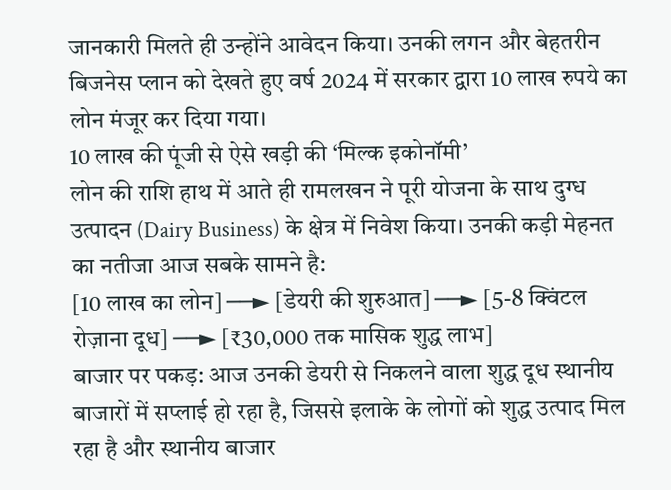जानकारी मिलते ही उन्होंने आवेदन किया। उनकी लगन और बेहतरीन बिजनेस प्लान को देखते हुए वर्ष 2024 में सरकार द्वारा 10 लाख रुपये का लोन मंजूर कर दिया गया।
10 लाख की पूंजी से ऐसे खड़ी की ‘मिल्क इकोनॉमी’
लोन की राशि हाथ में आते ही रामलखन ने पूरी योजना के साथ दुग्ध उत्पादन (Dairy Business) के क्षेत्र में निवेश किया। उनकी कड़ी मेहनत का नतीजा आज सबके सामने है:
[10 लाख का लोन] ──► [डेयरी की शुरुआत] ──► [5-8 क्विंटल रोज़ाना दूध] ──► [₹30,000 तक मासिक शुद्ध लाभ]
बाजार पर पकड़: आज उनकी डेयरी से निकलने वाला शुद्ध दूध स्थानीय बाजारों में सप्लाई हो रहा है, जिससे इलाके के लोगों को शुद्ध उत्पाद मिल रहा है और स्थानीय बाजार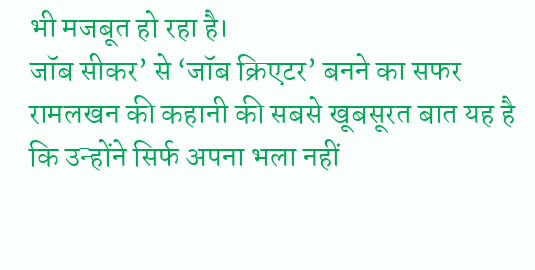भी मजबूत हो रहा है।
जॉब सीकर’ से ‘जॉब क्रिएटर’ बनने का सफर
रामलखन की कहानी की सबसे खूबसूरत बात यह है कि उन्होंने सिर्फ अपना भला नहीं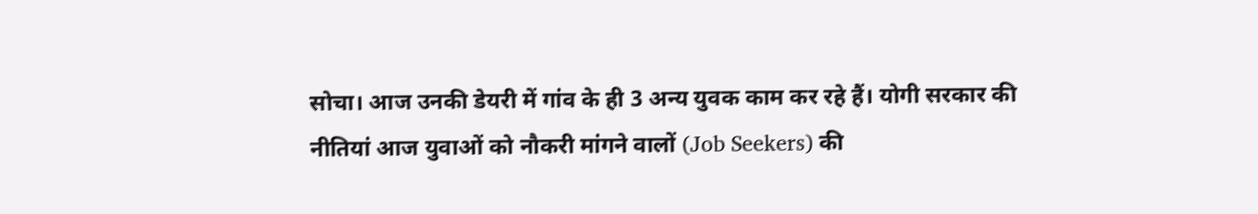सोचा। आज उनकी डेयरी में गांव के ही 3 अन्य युवक काम कर रहे हैं। योगी सरकार की नीतियां आज युवाओं को नौकरी मांगने वालों (Job Seekers) की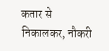कतार से निकालकर, नौकरी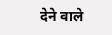देने वाले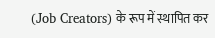(Job Creators) के रूप में स्थापित कर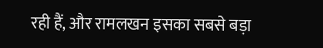रही हैं, और रामलखन इसका सबसे बड़ा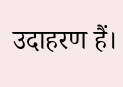उदाहरण हैं।